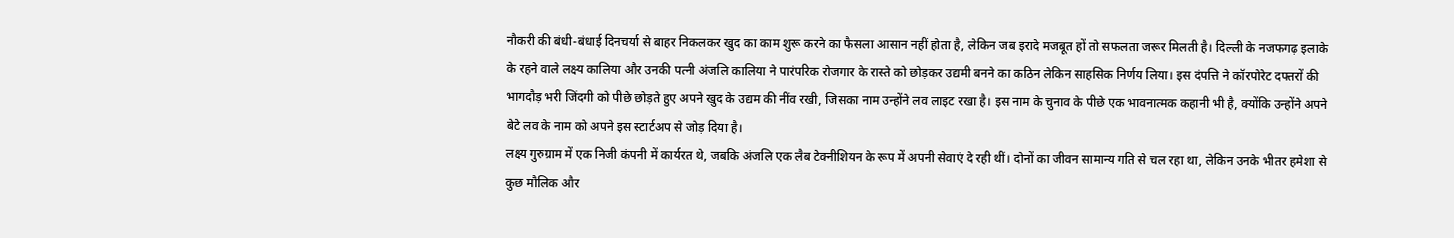नौकरी की बंधी-बंधाई दिनचर्या से बाहर निकलकर खुद का काम शुरू करने का फैसला आसान नहीं होता है, लेकिन जब इरादे मजबूत हों तो सफलता जरूर मिलती है। दिल्ली के नजफगढ़ इलाके के रहने वाले लक्ष्य कालिया और उनकी पत्नी अंजलि कालिया ने पारंपरिक रोजगार के रास्ते को छोड़कर उद्यमी बनने का कठिन लेकिन साहसिक निर्णय लिया। इस दंपत्ति ने कॉरपोरेट दफ्तरों की भागदौड़ भरी जिंदगी को पीछे छोड़ते हुए अपने खुद के उद्यम की नींव रखी, जिसका नाम उन्होंने लव लाइट रखा है। इस नाम के चुनाव के पीछे एक भावनात्मक कहानी भी है, क्योंकि उन्होंने अपने बेटे लव के नाम को अपने इस स्टार्टअप से जोड़ दिया है।
लक्ष्य गुरुग्राम में एक निजी कंपनी में कार्यरत थे, जबकि अंजलि एक लैब टेक्नीशियन के रूप में अपनी सेवाएं दे रही थीं। दोनों का जीवन सामान्य गति से चल रहा था, लेकिन उनके भीतर हमेशा से कुछ मौलिक और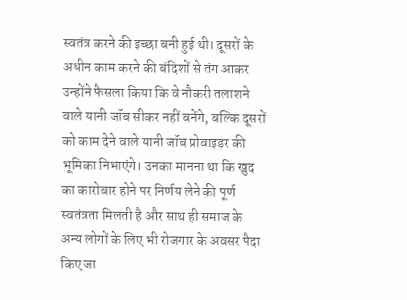स्वतंत्र करने की इच्छा बनी हुई थी। दूसरों के अधीन काम करने की बंदिशों से तंग आकर उन्होंने फैसला किया कि वे नौकरी तलाशने वाले यानी जॉब सीकर नहीं बनेंगे, बल्कि दूसरों को काम देने वाले यानी जॉब प्रोवाइडर की भूमिका निभाएंगे। उनका मानना था कि खुद का कारोबार होने पर निर्णय लेने की पूर्ण स्वतंत्रता मिलती है और साथ ही समाज के अन्य लोगों के लिए भी रोजगार के अवसर पैदा किए जा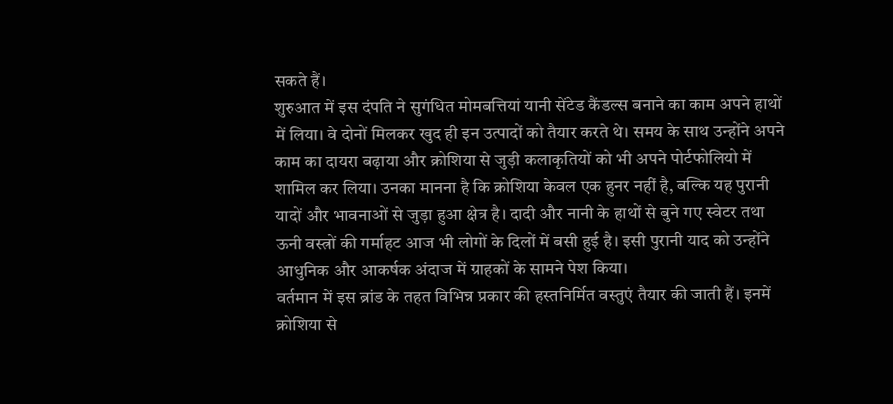सकते हैं।
शुरुआत में इस दंपति ने सुगंधित मोमबत्तियां यानी सेंटेड कैंडल्स बनाने का काम अपने हाथों में लिया। वे दोनों मिलकर खुद ही इन उत्पादों को तैयार करते थे। समय के साथ उन्होंने अपने काम का दायरा बढ़ाया और क्रोशिया से जुड़ी कलाकृतियों को भी अपने पोर्टफोलियो में शामिल कर लिया। उनका मानना है कि क्रोशिया केवल एक हुनर नहीं है, बल्कि यह पुरानी यादों और भावनाओं से जुड़ा हुआ क्षेत्र है। दादी और नानी के हाथों से बुने गए स्वेटर तथा ऊनी वस्त्रों की गर्माहट आज भी लोगों के दिलों में बसी हुई है। इसी पुरानी याद को उन्होंने आधुनिक और आकर्षक अंदाज में ग्राहकों के सामने पेश किया।
वर्तमान में इस ब्रांड के तहत विभिन्न प्रकार की हस्तनिर्मित वस्तुएं तैयार की जाती हैं। इनमें क्रोशिया से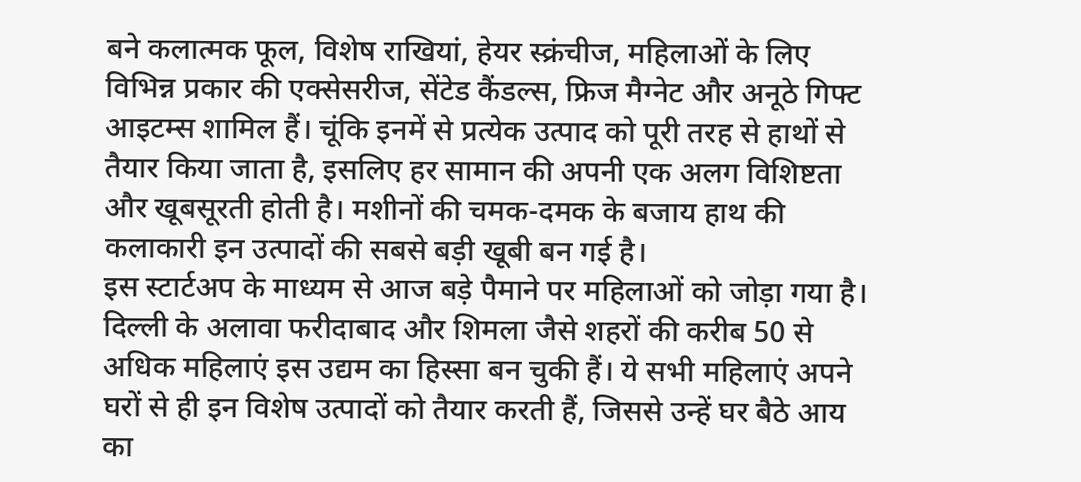बने कलात्मक फूल, विशेष राखियां, हेयर स्क्रंचीज, महिलाओं के लिए विभिन्न प्रकार की एक्सेसरीज, सेंटेड कैंडल्स, फ्रिज मैग्नेट और अनूठे गिफ्ट आइटम्स शामिल हैं। चूंकि इनमें से प्रत्येक उत्पाद को पूरी तरह से हाथों से तैयार किया जाता है, इसलिए हर सामान की अपनी एक अलग विशिष्टता और खूबसूरती होती है। मशीनों की चमक-दमक के बजाय हाथ की कलाकारी इन उत्पादों की सबसे बड़ी खूबी बन गई है।
इस स्टार्टअप के माध्यम से आज बड़े पैमाने पर महिलाओं को जोड़ा गया है। दिल्ली के अलावा फरीदाबाद और शिमला जैसे शहरों की करीब 50 से अधिक महिलाएं इस उद्यम का हिस्सा बन चुकी हैं। ये सभी महिलाएं अपने घरों से ही इन विशेष उत्पादों को तैयार करती हैं, जिससे उन्हें घर बैठे आय का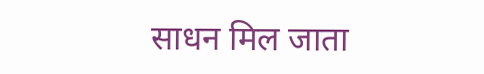साधन मिल जाता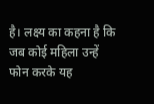है। लक्ष्य का कहना है कि जब कोई महिला उन्हें फोन करके यह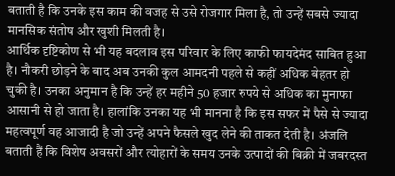बताती है कि उनके इस काम की वजह से उसे रोजगार मिला है, तो उन्हें सबसे ज्यादा मानसिक संतोष और खुशी मिलती है।
आर्थिक दृष्टिकोण से भी यह बदलाव इस परिवार के लिए काफी फायदेमंद साबित हुआ है। नौकरी छोड़ने के बाद अब उनकी कुल आमदनी पहले से कहीं अधिक बेहतर हो चुकी है। उनका अनुमान है कि उन्हें हर महीने 50 हजार रुपये से अधिक का मुनाफा आसानी से हो जाता है। हालांकि उनका यह भी मानना है कि इस सफर में पैसे से ज्यादा महत्वपूर्ण वह आजादी है जो उन्हें अपने फैसले खुद लेने की ताकत देती है। अंजलि बताती हैं कि विशेष अवसरों और त्योहारों के समय उनके उत्पादों की बिक्री में जबरदस्त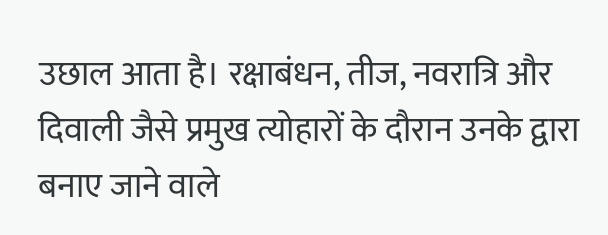उछाल आता है। रक्षाबंधन, तीज, नवरात्रि और दिवाली जैसे प्रमुख त्योहारों के दौरान उनके द्वारा बनाए जाने वाले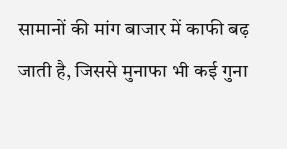सामानों की मांग बाजार में काफी बढ़ जाती है, जिससे मुनाफा भी कई गुना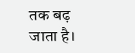तक बढ़ जाता है।